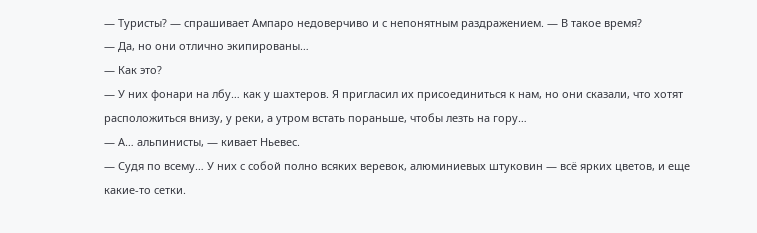— Туристы? — спрашивает Ампаро недоверчиво и с непонятным раздражением. — В такое время?
— Да, но они отлично экипированы…
— Как это?
— У них фонари на лбу… как у шахтеров. Я пригласил их присоединиться к нам, но они сказали, что хотят расположиться внизу, у реки, а утром встать пораньше, чтобы лезть на гору…
— А… альпинисты, — кивает Ньевес.
— Судя по всему… У них с собой полно всяких веревок, алюминиевых штуковин — всё ярких цветов, и еще какие-то сетки.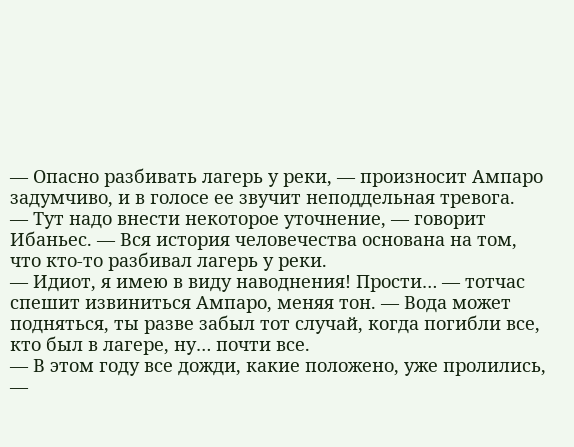— Опасно разбивать лагерь у реки, — произносит Ампаро задумчиво, и в голосе ее звучит неподдельная тревога.
— Тут надо внести некоторое уточнение, — говорит Ибаньес. — Вся история человечества основана на том, что кто-то разбивал лагерь у реки.
— Идиот, я имею в виду наводнения! Прости… — тотчас спешит извиниться Ампаро, меняя тон. — Вода может подняться, ты разве забыл тот случай, когда погибли все, кто был в лагере, ну… почти все.
— В этом году все дожди, какие положено, уже пролились, —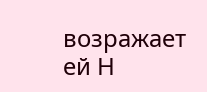возражает ей Н